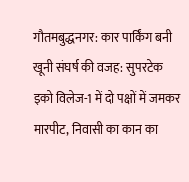गौतमबुद्धनगर: कार पार्किंग बनी खूनी संघर्ष की वजह: सुपरटेक इको विलेज-1 में दो पक्षों में जमकर मारपीट, निवासी का कान का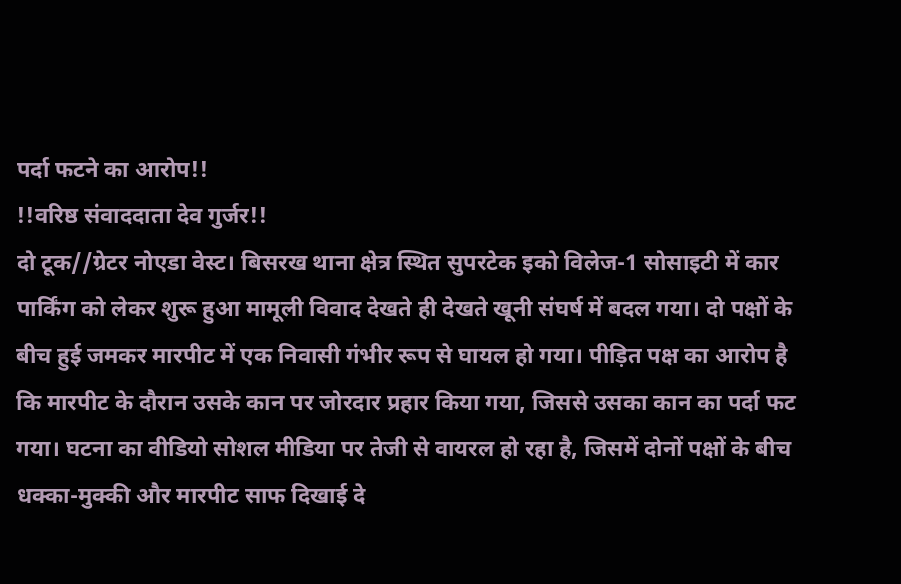पर्दा फटने का आरोप!!
!!वरिष्ठ संवाददाता देव गुर्जर!!
दो टूक//ग्रेटर नोएडा वेस्ट। बिसरख थाना क्षेत्र स्थित सुपरटेक इको विलेज-1 सोसाइटी में कार पार्किंग को लेकर शुरू हुआ मामूली विवाद देखते ही देखते खूनी संघर्ष में बदल गया। दो पक्षों के बीच हुई जमकर मारपीट में एक निवासी गंभीर रूप से घायल हो गया। पीड़ित पक्ष का आरोप है कि मारपीट के दौरान उसके कान पर जोरदार प्रहार किया गया, जिससे उसका कान का पर्दा फट गया। घटना का वीडियो सोशल मीडिया पर तेजी से वायरल हो रहा है, जिसमें दोनों पक्षों के बीच धक्का-मुक्की और मारपीट साफ दिखाई दे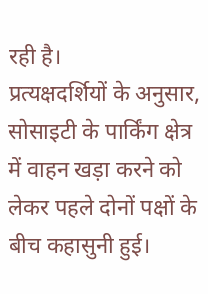रही है।
प्रत्यक्षदर्शियों के अनुसार, सोसाइटी के पार्किंग क्षेत्र में वाहन खड़ा करने को लेकर पहले दोनों पक्षों के बीच कहासुनी हुई।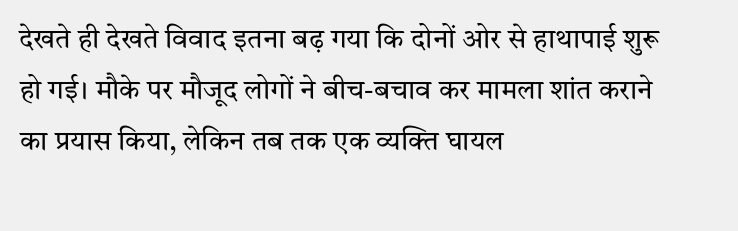देखते ही देखते विवाद इतना बढ़ गया कि दोनों ओर से हाथापाई शुरू हो गई। मौके पर मौजूद लोगों ने बीच-बचाव कर मामला शांत कराने का प्रयास किया, लेकिन तब तक एक व्यक्ति घायल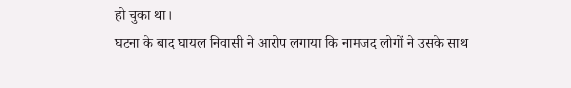हो चुका था।
घटना के बाद घायल निवासी ने आरोप लगाया कि नामजद लोगों ने उसके साथ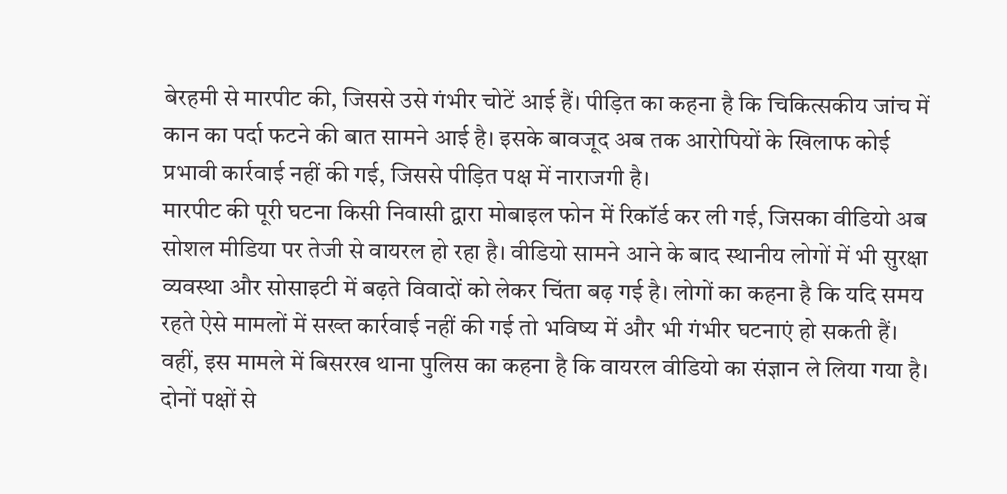बेरहमी से मारपीट की, जिससे उसे गंभीर चोटें आई हैं। पीड़ित का कहना है कि चिकित्सकीय जांच में कान का पर्दा फटने की बात सामने आई है। इसके बावजूद अब तक आरोपियों के खिलाफ कोई प्रभावी कार्रवाई नहीं की गई, जिससे पीड़ित पक्ष में नाराजगी है।
मारपीट की पूरी घटना किसी निवासी द्वारा मोबाइल फोन में रिकॉर्ड कर ली गई, जिसका वीडियो अब सोशल मीडिया पर तेजी से वायरल हो रहा है। वीडियो सामने आने के बाद स्थानीय लोगों में भी सुरक्षा व्यवस्था और सोसाइटी में बढ़ते विवादों को लेकर चिंता बढ़ गई है। लोगों का कहना है कि यदि समय रहते ऐसे मामलों में सख्त कार्रवाई नहीं की गई तो भविष्य में और भी गंभीर घटनाएं हो सकती हैं।
वहीं, इस मामले में बिसरख थाना पुलिस का कहना है कि वायरल वीडियो का संज्ञान ले लिया गया है। दोनों पक्षों से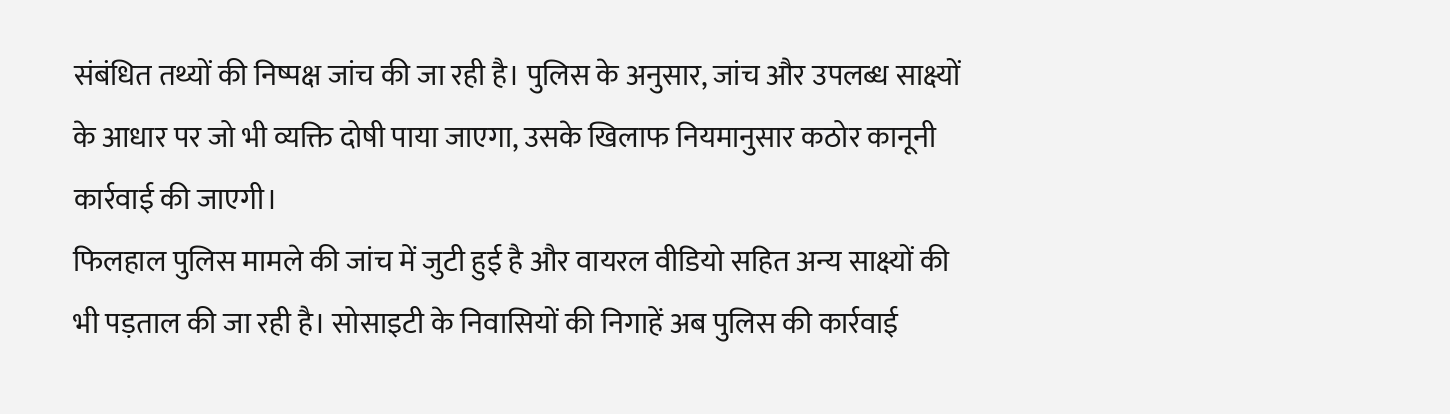संबंधित तथ्यों की निष्पक्ष जांच की जा रही है। पुलिस के अनुसार, जांच और उपलब्ध साक्ष्यों के आधार पर जो भी व्यक्ति दोषी पाया जाएगा, उसके खिलाफ नियमानुसार कठोर कानूनी कार्रवाई की जाएगी।
फिलहाल पुलिस मामले की जांच में जुटी हुई है और वायरल वीडियो सहित अन्य साक्ष्यों की भी पड़ताल की जा रही है। सोसाइटी के निवासियों की निगाहें अब पुलिस की कार्रवाई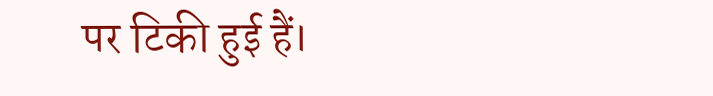पर टिकी हुई हैं।